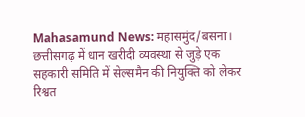Mahasamund News: महासमुंद/बसना। छत्तीसगढ़ में धान खरीदी व्यवस्था से जुड़े एक सहकारी समिति में सेल्समैन की नियुक्ति को लेकर रिश्वत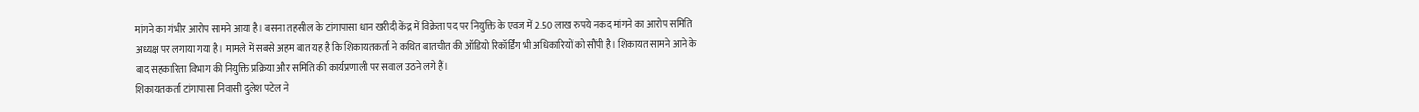मांगने का गंभीर आरोप सामने आया है। बसना तहसील के टांगापासा धान खरीदी केंद्र में विक्रेता पद पर नियुक्ति के एवज में 2.50 लाख रुपये नकद मांगने का आरोप समिति अध्यक्ष पर लगाया गया है। मामले में सबसे अहम बात यह है कि शिकायतकर्ता ने कथित बातचीत की ऑडियो रिकॉर्डिंग भी अधिकारियों को सौंपी है। शिकायत सामने आने के बाद सहकारिता विभाग की नियुक्ति प्रक्रिया और समिति की कार्यप्रणाली पर सवाल उठने लगे हैं।
शिकायतकर्ता टांगापासा निवासी दुलेश पटेल ने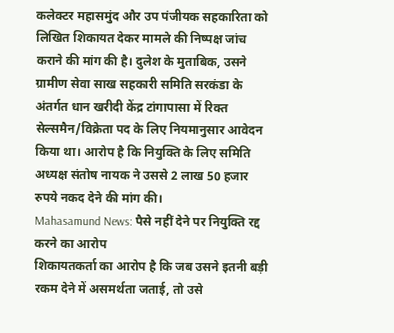कलेक्टर महासमुंद और उप पंजीयक सहकारिता को लिखित शिकायत देकर मामले की निष्पक्ष जांच कराने की मांग की है। दुलेश के मुताबिक, उसने ग्रामीण सेवा साख सहकारी समिति सरकंडा के अंतर्गत धान खरीदी केंद्र टांगापासा में रिक्त सेल्समैन/विक्रेता पद के लिए नियमानुसार आवेदन किया था। आरोप है कि नियुक्ति के लिए समिति अध्यक्ष संतोष नायक ने उससे 2 लाख 50 हजार रुपये नकद देने की मांग की।
Mahasamund News: पैसे नहीं देने पर नियुक्ति रद्द करने का आरोप
शिकायतकर्ता का आरोप है कि जब उसने इतनी बड़ी रकम देने में असमर्थता जताई, तो उसे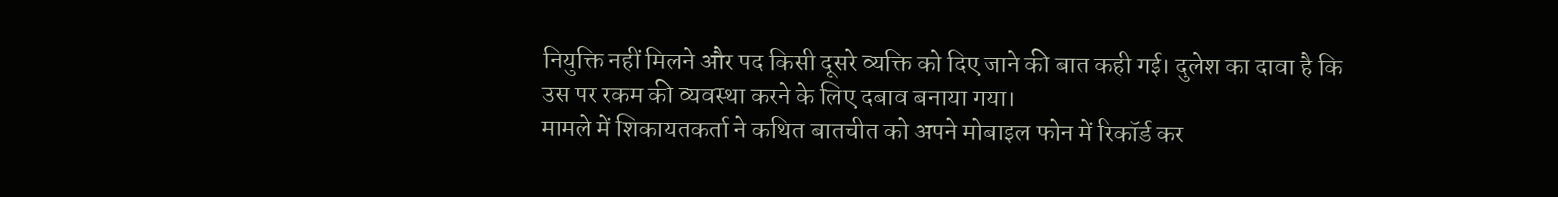नियुक्ति नहीं मिलने और पद किसी दूसरे व्यक्ति को दिए जाने की बात कही गई। दुलेश का दावा है कि उस पर रकम की व्यवस्था करने के लिए दबाव बनाया गया।
मामले में शिकायतकर्ता ने कथित बातचीत को अपने मोबाइल फोन में रिकॉर्ड कर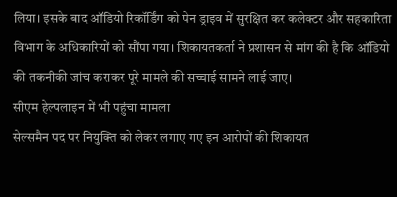लिया। इसके बाद ऑडियो रिकॉर्डिंग को पेन ड्राइव में सुरक्षित कर कलेक्टर और सहकारिता विभाग के अधिकारियों को सौंपा गया। शिकायतकर्ता ने प्रशासन से मांग की है कि ऑडियो की तकनीकी जांच कराकर पूरे मामले की सच्चाई सामने लाई जाए।
सीएम हेल्पलाइन में भी पहुंचा मामला
सेल्समैन पद पर नियुक्ति को लेकर लगाए गए इन आरोपों की शिकायत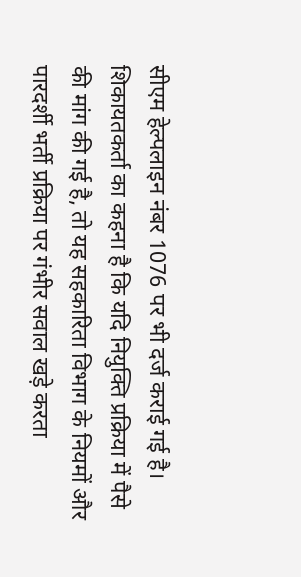सीएम हेल्पलाइन नंबर 1076 पर भी दर्ज कराई गई है। शिकायतकर्ता का कहना है कि यदि नियुक्ति प्रक्रिया में पैसे की मांग की गई है, तो यह सहकारिता विभाग के नियमों और पारदर्शी भर्ती प्रक्रिया पर गंभीर सवाल खड़े करता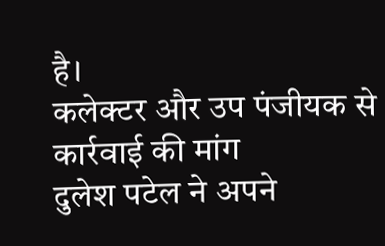है।
कलेक्टर और उप पंजीयक से कार्रवाई की मांग
दुलेश पटेल ने अपने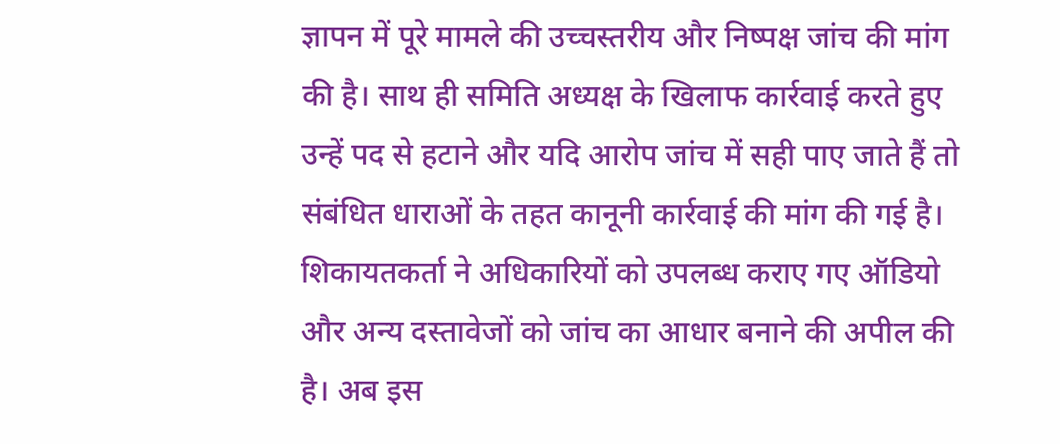ज्ञापन में पूरे मामले की उच्चस्तरीय और निष्पक्ष जांच की मांग की है। साथ ही समिति अध्यक्ष के खिलाफ कार्रवाई करते हुए उन्हें पद से हटाने और यदि आरोप जांच में सही पाए जाते हैं तो संबंधित धाराओं के तहत कानूनी कार्रवाई की मांग की गई है।
शिकायतकर्ता ने अधिकारियों को उपलब्ध कराए गए ऑडियो और अन्य दस्तावेजों को जांच का आधार बनाने की अपील की है। अब इस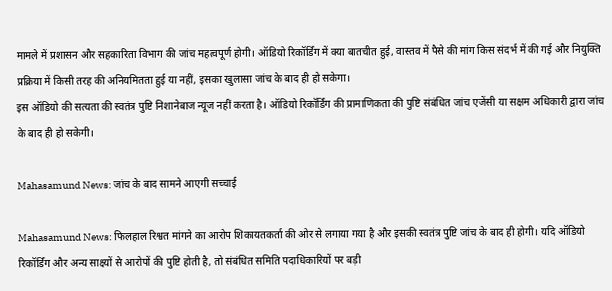मामले में प्रशासन और सहकारिता विभाग की जांच महत्वपूर्ण होगी। ऑडियो रिकॉर्डिंग में क्या बातचीत हुई, वास्तव में पैसे की मांग किस संदर्भ में की गई और नियुक्ति प्रक्रिया में किसी तरह की अनियमितता हुई या नहीं, इसका खुलासा जांच के बाद ही हो सकेगा।
इस ऑडियो की सत्यता की स्वतंत्र पुष्टि निशानेबाज न्यूज नहीं करता है। ऑडियो रिकॉर्डिंग की प्रामाणिकता की पुष्टि संबंधित जांच एजेंसी या सक्षम अधिकारी द्वारा जांच के बाद ही हो सकेगी।

Mahasamund News: जांच के बाद सामने आएगी सच्चाई

Mahasamund News: फिलहाल रिश्वत मांगने का आरोप शिकायतकर्ता की ओर से लगाया गया है और इसकी स्वतंत्र पुष्टि जांच के बाद ही होगी। यदि ऑडियो रिकॉर्डिंग और अन्य साक्ष्यों से आरोपों की पुष्टि होती है, तो संबंधित समिति पदाधिकारियों पर बड़ी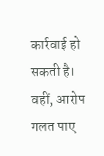कार्रवाई हो सकती है। वहीं, आरोप गलत पाए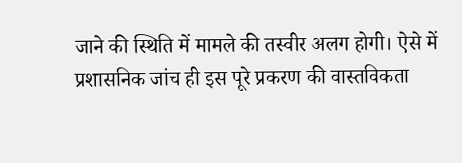जाने की स्थिति में मामले की तस्वीर अलग होगी। ऐसे में प्रशासनिक जांच ही इस पूरे प्रकरण की वास्तविकता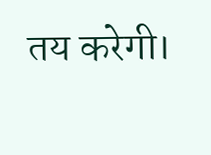तय करेगी।